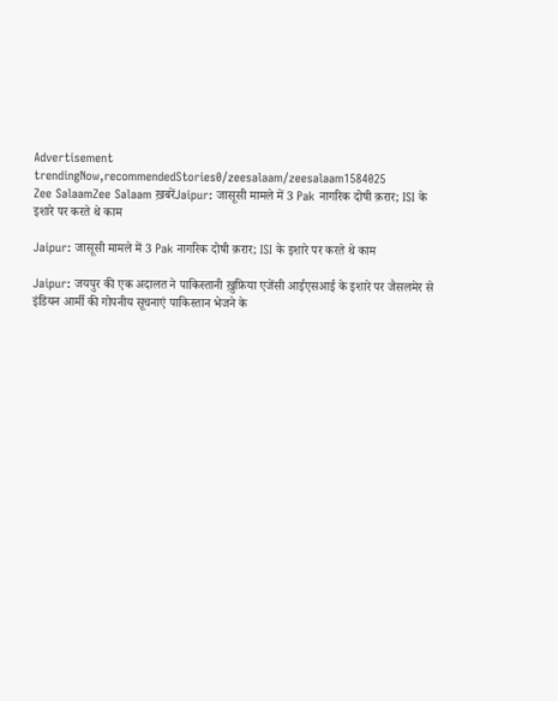Advertisement
trendingNow,recommendedStories0/zeesalaam/zeesalaam1584025
Zee SalaamZee Salaam ख़बरेंJaipur: जासूसी मामले में 3 Pak नागरिक दोषी क़रार; ISI के इशारे पर करते थे काम

Jaipur: जासूसी मामले में 3 Pak नागरिक दोषी क़रार; ISI के इशारे पर करते थे काम

Jaipur: जयपुर की एक अदालत ने पाकिस्तानी ख़ुफ़िया एजेंसी आईएसआई के इशारे पर जैसलमेर से इंडियन आर्मी की गोपनीय सूचनाएं पाकिस्तान भेजने के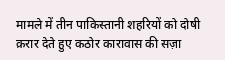मामले में तीन पाकिस्तानी शहरियों को दोषी क़रार देते हुए कठोर कारावास की सज़ा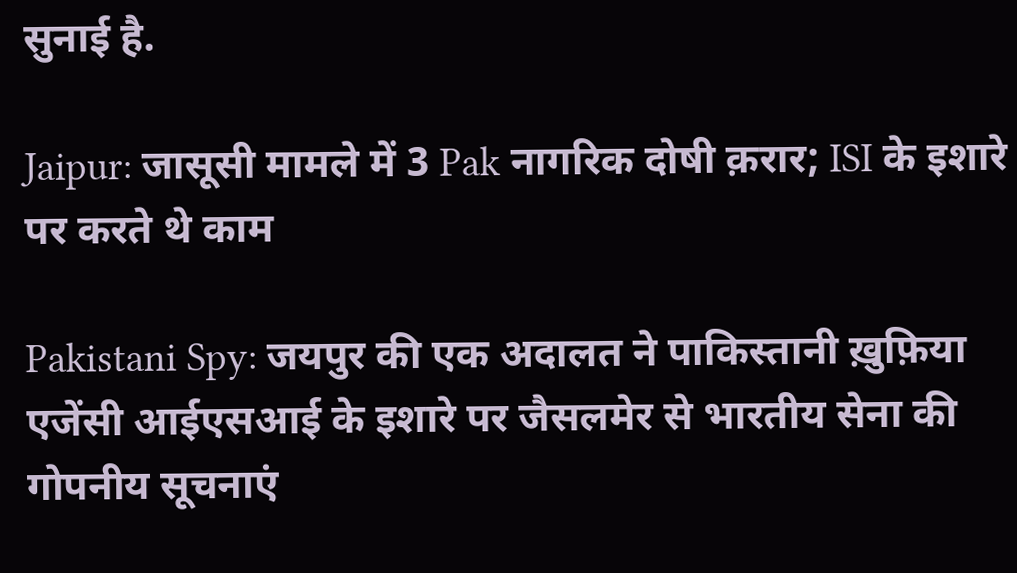सुनाई है.

Jaipur: जासूसी मामले में 3 Pak नागरिक दोषी क़रार; ISI के इशारे पर करते थे काम

Pakistani Spy: जयपुर की एक अदालत ने पाकिस्तानी ख़ुफ़िया एजेंसी आईएसआई के इशारे पर जैसलमेर से भारतीय सेना की गोपनीय सूचनाएं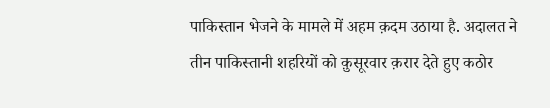पाकिस्तान भेजने के मामले में अहम क़दम उठाया है. अदालत ने तीन पाकिस्तानी शहरियों को क़ुसूरवार क़रार देते हुए कठोर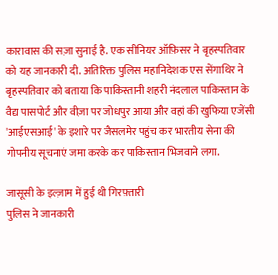कारावास की सज़ा सुनाई है. एक सीनियर ऑफ़िसर ने बृहस्पतिवार को यह जानकारी दी. अतिरिक्त पुलिस महानिदेशक एस सेंगाथिर ने बृहस्पतिवार को बताया कि पाकिस्तानी शहरी नंदलाल पाकिस्तान के वैद्य पासपोर्ट और वीज़ा पर जोधपुर आया और वहां की खुफिया एजेंसी 'आईएसआई' के इशारे पर जैसलमेर पहुंच कर भारतीय सेना की गोपनीय सूचनाएं जमा करके कर पाकिस्तान भिजवाने लगा.

जासूसी के इल्ज़ाम में हुई थी गिरफ़्तारी
पुलिस ने जानकारी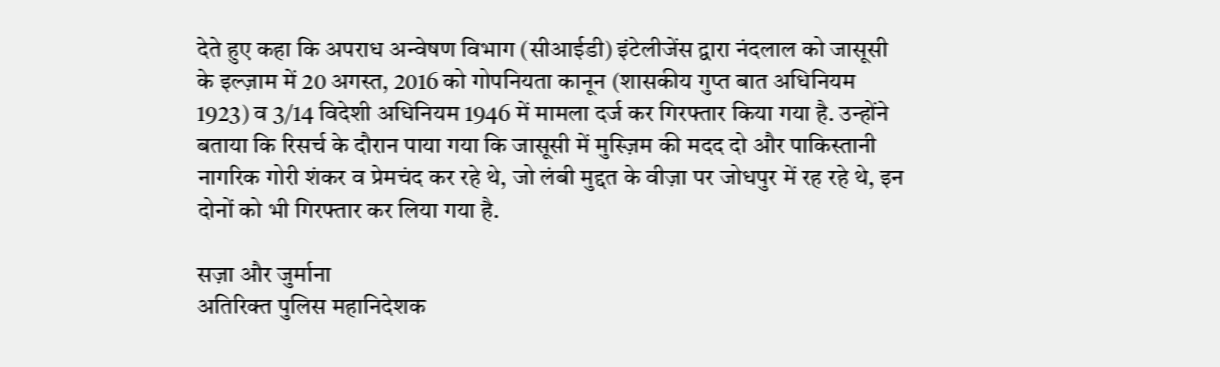देते हुए कहा कि अपराध अन्वेषण विभाग (सीआईडी) इंटेलीजेंस द्वारा नंदलाल को जासूसी के इल्ज़ाम में 20 अगस्त, 2016 को गोपनियता कानून (शासकीय गुप्त बात अधिनियम 1923) व 3/14 विदेशी अधिनियम 1946 में मामला दर्ज कर गिरफ्तार किया गया है. उन्होंने बताया कि रिसर्च के दौरान पाया गया कि जासूसी में मुस्ज़िम की मदद दो और पाकिस्तानी नागरिक गोरी शंकर व प्रेमचंद कर रहे थे, जो लंबी मुद्दत के वीज़ा पर जोधपुर में रह रहे थे, इन दोनों को भी गिरफ्तार कर लिया गया है.

सज़ा और जुर्माना
अतिरिक्त पुलिस महानिदेशक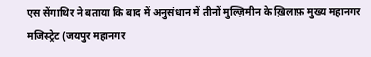एस सेंगाथिर ने बताया कि बाद में अनुसंधान में तीनों मुल्ज़िमीन के ख़िलाफ़ मुख्य महानगर मजिस्ट्रेट (जयपुर महानगर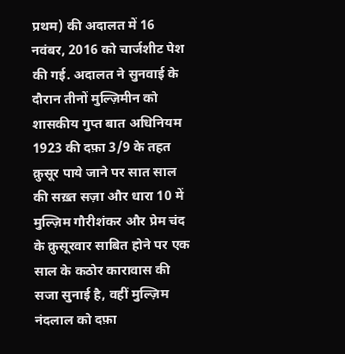प्रथम) की अदालत में 16 नवंबर, 2016 को चार्जशीट पेश की गई. अदालत ने सुनवाई के दौरान तीनों मुल्ज़िमीन को शासकीय गुप्त बात अधिनियम 1923 की दफ़ा 3/9 के तहत क़ुसूर पाये जाने पर सात साल की सख़्त सज़ा और धारा 10 में मुल्ज़िम गौरीशंकर और प्रेम चंद के क़ुसूरवार साबित होने पर एक साल के कठोर कारावास की सजा सुनाई है, वहीं मुल्ज़िम नंदलाल को दफ़ा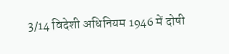3/14 विदेशी अधिनियम 1946 में दोषी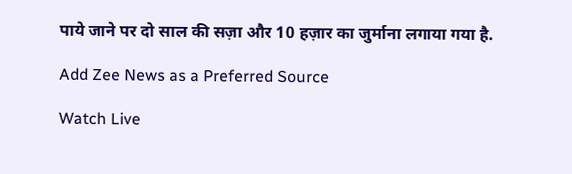पाये जाने पर दो साल की सज़ा और 10 हज़ार का जुर्माना लगाया गया है.

Add Zee News as a Preferred Source

Watch Live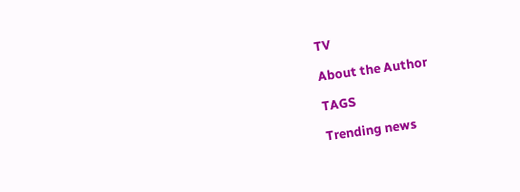TV

About the Author

TAGS

Trending news